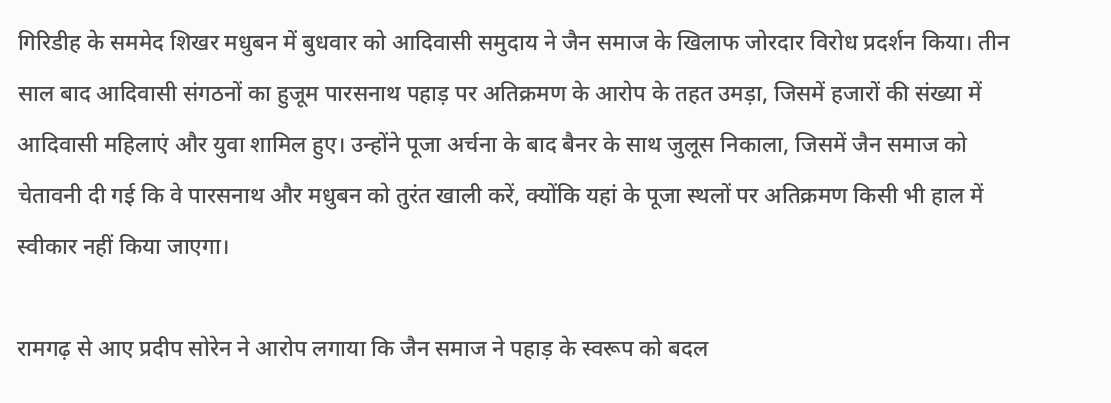गिरिडीह के सममेद शिखर मधुबन में बुधवार को आदिवासी समुदाय ने जैन समाज के खिलाफ जोरदार विरोध प्रदर्शन किया। तीन साल बाद आदिवासी संगठनों का हुजूम पारसनाथ पहाड़ पर अतिक्रमण के आरोप के तहत उमड़ा, जिसमें हजारों की संख्या में आदिवासी महिलाएं और युवा शामिल हुए। उन्होंने पूजा अर्चना के बाद बैनर के साथ जुलूस निकाला, जिसमें जैन समाज को चेतावनी दी गई कि वे पारसनाथ और मधुबन को तुरंत खाली करें, क्योंकि यहां के पूजा स्थलों पर अतिक्रमण किसी भी हाल में स्वीकार नहीं किया जाएगा।

रामगढ़ से आए प्रदीप सोरेन ने आरोप लगाया कि जैन समाज ने पहाड़ के स्वरूप को बदल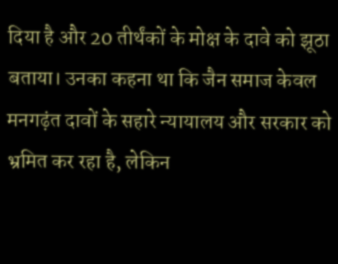दिया है और 20 तीर्थंकों के मोक्ष के दावे को झूठा बताया। उनका कहना था कि जैन समाज केवल मनगढ़ंत दावों के सहारे न्यायालय और सरकार को भ्रमित कर रहा है, लेकिन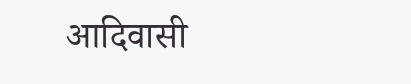आदिवासी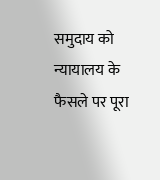समुदाय को न्यायालय के फैसले पर पूरा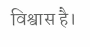विश्वास है।